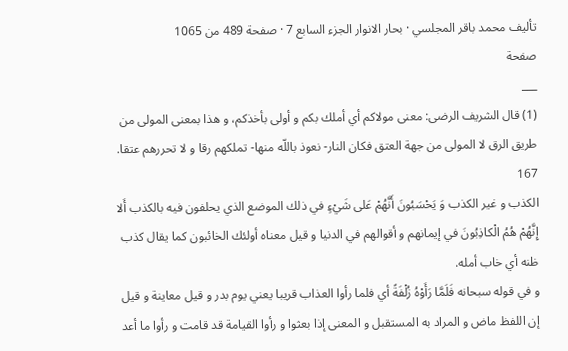تأليف محمد باقر المجلسي · بحار الانوار الجزء السابع 7 · صفحة 489 من 1065
صفحة
___
(1) قال الشريف الرضى: معنى مولاكم أي أملك بكم و أولى بأخذكم، و هذا بمعنى المولى من طريق الرق لا المولى من جهة العتق فكان النار- نعوذ باللّه منها- تملكهم رقا و لا تحررهم عتقا.
167
الكذب و غير الكذب وَ يَحْسَبُونَ أَنَّهُمْ عَلى شَيْءٍ في ذلك الموضع الذي يحلفون فيه بالكذب أَلا إِنَّهُمْ هُمُ الْكاذِبُونَ في إيمانهم و أقوالهم في الدنيا و قيل معناه أولئك الخائبون كما يقال كذب ظنه أي خاب أمله.
و في قوله سبحانه فَلَمَّا رَأَوْهُ زُلْفَةً أي فلما رأوا العذاب قريبا يعني يوم بدر و قيل معاينة و قيل إن اللفظ ماض و المراد به المستقبل و المعنى إذا بعثوا و رأوا القيامة قد قامت و رأوا ما أعد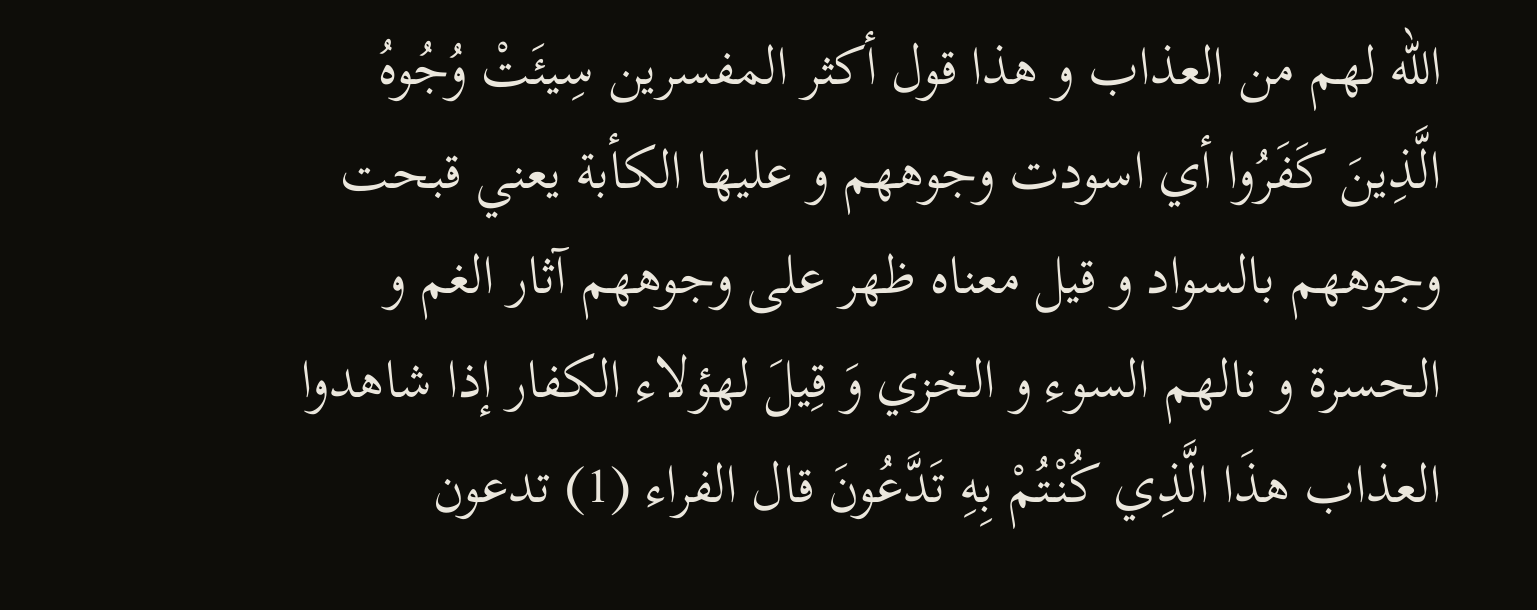الله لهم من العذاب و هذا قول أكثر المفسرين سِيئَتْ وُجُوهُ الَّذِينَ كَفَرُوا أي اسودت وجوههم و عليها الكأبة يعني قبحت وجوههم بالسواد و قيل معناه ظهر على وجوههم آثار الغم و الحسرة و نالهم السوء و الخزي وَ قِيلَ لهؤلاء الكفار إذا شاهدوا العذاب هذَا الَّذِي كُنْتُمْ بِهِ تَدَّعُونَ قال الفراء (1) تدعون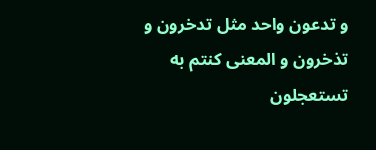و تدعون واحد مثل تدخرون و تذخرون و المعنى كنتم به تستعجلون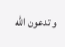و تدعون الله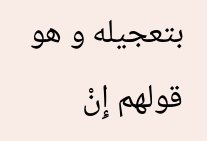بتعجيله و هو قولهم إِنْ